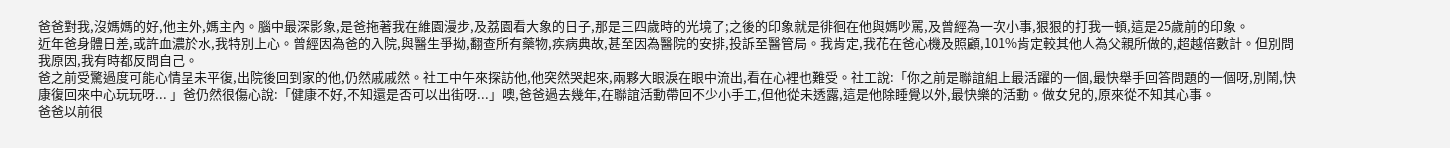爸爸對我,沒媽媽的好,他主外,媽主內。腦中最深影象,是爸拖著我在維園漫步,及荔園看大象的日子,那是三四歲時的光境了;之後的印象就是徘徊在他與媽吵罵,及曾經為一次小事,狠狠的打我一頓,這是25歲前的印象。
近年爸身體日差,或許血濃於水,我特別上心。曾經因為爸的入院,與醫生爭拗,翻查所有藥物,疾病典故,甚至因為醫院的安排,投訴至醫管局。我肯定,我花在爸心機及照顧,101%肯定較其他人為父親所做的,超越倍數計。但別問我原因,我有時都反問自己。
爸之前受驚過度可能心情呈未平復,出院後回到家的他,仍然戚戚然。社工中午來探訪他,他突然哭起來,兩夥大眼淚在眼中流出,看在心裡也難受。社工說:「你之前是聯誼組上最活躍的一個,最快舉手回答問題的一個呀,別鬧,快康復回來中心玩玩呀... 」爸仍然很傷心說:「健康不好,不知還是否可以出街呀...」噢,爸爸過去幾年,在聯誼活動帶回不少小手工,但他從未透露,這是他除睡覺以外,最快樂的活動。做女兒的,原來從不知其心事。
爸爸以前很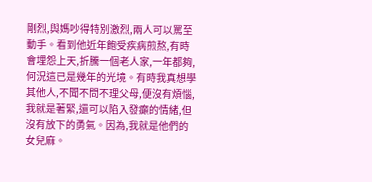剛烈,與媽吵得特別激烈,兩人可以罵至動手。看到他近年飽受疾病煎熬,有時會埋怨上天,折騰一個老人家,一年都夠,何況這已是幾年的光境。有時我真想學其他人,不聞不問不理父母,便沒有煩惱,我就是著緊,還可以陷入發癲的情緒,但沒有放下的勇氣。因為,我就是他們的女兒麻。